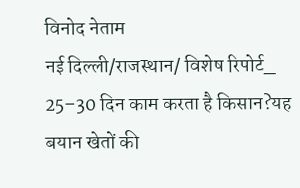विनोद नेताम
नई दिल्ली/राजस्थान/ विशेष रिपोर्ट_
25–30 दिन काम करता है किसान?यह बयान खेतों की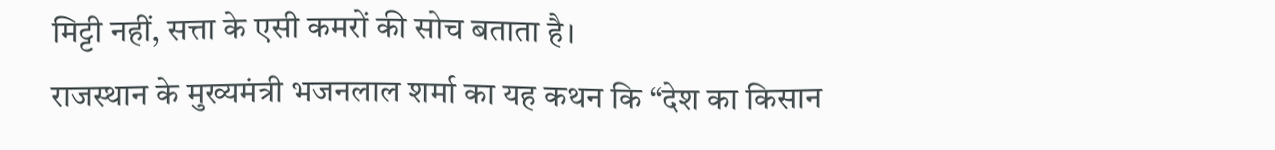मिट्टी नहीं, सत्ता के एसी कमरों की सोच बताता है।
राजस्थान के मुख्यमंत्री भजनलाल शर्मा का यह कथन कि “देश का किसान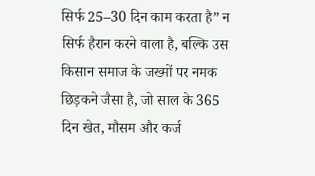सिर्फ 25–30 दिन काम करता है” न सिर्फ हैरान करने वाला है, बल्कि उस किसान समाज के जख्मों पर नमक छिड़कने जैसा है, जो साल के 365 दिन खेत, मौसम और कर्ज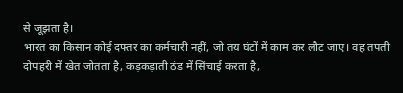से जूझता है।
भारत का किसान कोई दफ्तर का कर्मचारी नहीं, जो तय घंटों में काम कर लौट जाए। वह तपती दोपहरी में खेत जोतता है, कड़कड़ाती ठंड में सिंचाई करता है,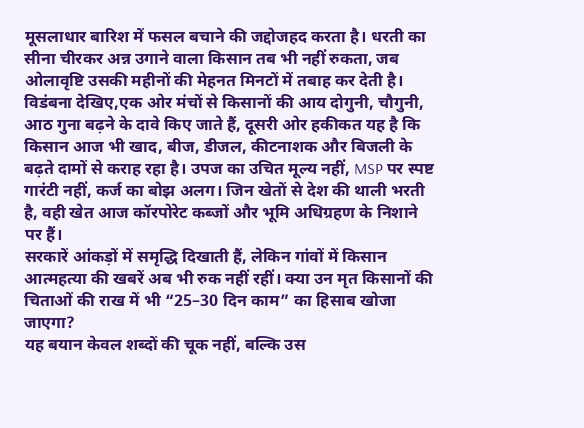मूसलाधार बारिश में फसल बचाने की जद्दोजहद करता है। धरती का सीना चीरकर अन्न उगाने वाला किसान तब भी नहीं रुकता, जब ओलावृष्टि उसकी महीनों की मेहनत मिनटों में तबाह कर देती है।
विडंबना देखिए,एक ओर मंचों से किसानों की आय दोगुनी, चौगुनी, आठ गुना बढ़ने के दावे किए जाते हैं, दूसरी ओर हकीकत यह है कि किसान आज भी खाद, बीज, डीजल, कीटनाशक और बिजली के बढ़ते दामों से कराह रहा है। उपज का उचित मूल्य नहीं, MSP पर स्पष्ट गारंटी नहीं, कर्ज का बोझ अलग। जिन खेतों से देश की थाली भरती है, वही खेत आज कॉरपोरेट कब्जों और भूमि अधिग्रहण के निशाने पर हैं।
सरकारें आंकड़ों में समृद्धि दिखाती हैं, लेकिन गांवों में किसान आत्महत्या की खबरें अब भी रुक नहीं रहीं। क्या उन मृत किसानों की चिताओं की राख में भी “25–30 दिन काम” का हिसाब खोजा जाएगा?
यह बयान केवल शब्दों की चूक नहीं, बल्कि उस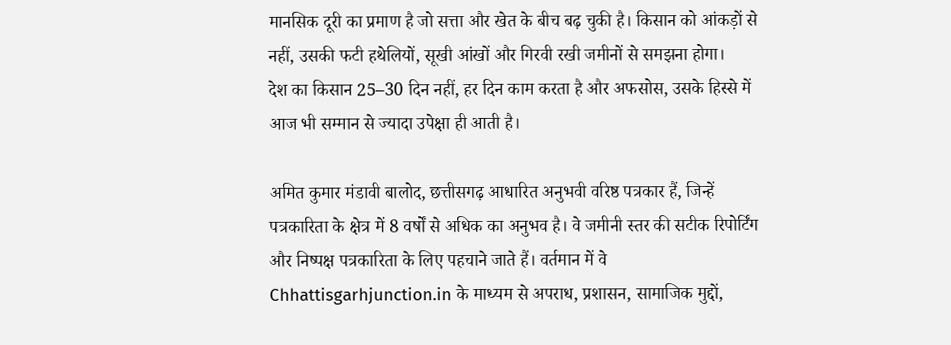मानसिक दूरी का प्रमाण है जो सत्ता और खेत के बीच बढ़ चुकी है। किसान को आंकड़ों से नहीं, उसकी फटी हथेलियों, सूखी आंखों और गिरवी रखी जमीनों से समझना होगा।
देश का किसान 25–30 दिन नहीं, हर दिन काम करता है और अफसोस, उसके हिस्से में आज भी सम्मान से ज्यादा उपेक्षा ही आती है।

अमित कुमार मंडावी बालोद, छत्तीसगढ़ आधारित अनुभवी वरिष्ठ पत्रकार हैं, जिन्हें पत्रकारिता के क्षेत्र में 8 वर्षों से अधिक का अनुभव है। वे जमीनी स्तर की सटीक रिपोर्टिंग और निष्पक्ष पत्रकारिता के लिए पहचाने जाते हैं। वर्तमान में वे Chhattisgarhjunction.in के माध्यम से अपराध, प्रशासन, सामाजिक मुद्दों,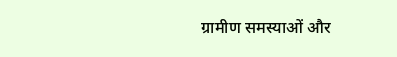ग्रामीण समस्याओं और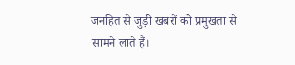जनहित से जुड़ी खबरों को प्रमुखता से सामने लाते हैं।